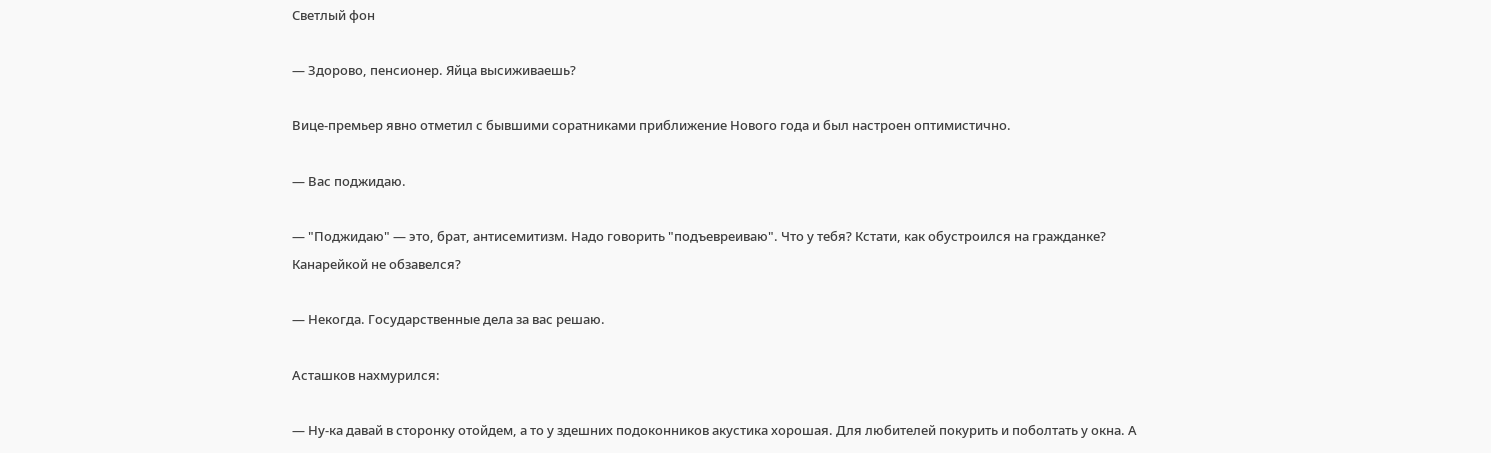Светлый фон

— Здорово, пенсионер. Яйца высиживаешь?

Вице-премьер явно отметил с бывшими соратниками приближение Нового года и был настроен оптимистично.

— Вас поджидаю.

— "Поджидаю" — это, брат, антисемитизм. Надо говорить "подъевреиваю". Что у тебя? Кстати, как обустроился на гражданке? Канарейкой не обзавелся?

— Некогда. Государственные дела за вас решаю.

Асташков нахмурился:

— Ну-ка давай в сторонку отойдем, а то у здешних подоконников акустика хорошая. Для любителей покурить и поболтать у окна. А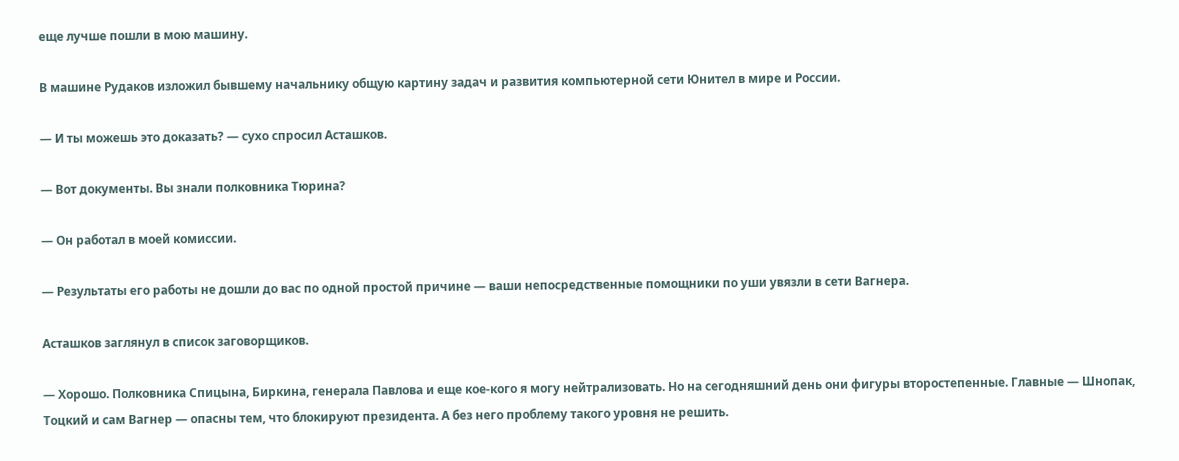еще лучше пошли в мою машину.

В машине Рудаков изложил бывшему начальнику общую картину задач и развития компьютерной сети Юнител в мире и России.

— И ты можешь это доказать? — сухо спросил Асташков.

— Вот документы. Вы знали полковника Тюрина?

— Он работал в моей комиссии.

— Результаты его работы не дошли до вас по одной простой причине — ваши непосредственные помощники по уши увязли в сети Вагнера.

Асташков заглянул в список заговорщиков.

— Хорошо. Полковника Спицына, Биркина, генерала Павлова и еще кое-кого я могу нейтрализовать. Но на сегодняшний день они фигуры второстепенные. Главные — Шнопак, Тоцкий и сам Вагнер — опасны тем, что блокируют президента. А без него проблему такого уровня не решить.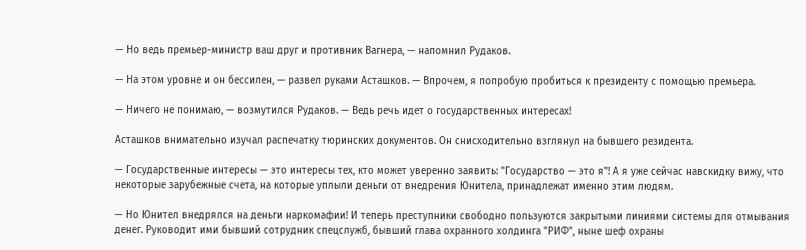— Но ведь премьер-министр ваш друг и противник Вагнера, — напомнил Рудаков.

— На этом уровне и он бессилен, — развел руками Асташков. — Впрочем, я попробую пробиться к президенту с помощью премьера.

— Ничего не понимаю, — возмутился Рудаков. — Ведь речь идет о государственных интересах!

Асташков внимательно изучал распечатку тюринских документов. Он снисходительно взглянул на бывшего резидента.

— Государственные интересы — это интересы тех, кто может уверенно заявить: "Государство — это я"! А я уже сейчас навскидку вижу, что некоторые зарубежные счета, на которые уплыли деньги от внедрения Юнитела, принадлежат именно этим людям.

— Но Юнител внедрялся на деньги наркомафии! И теперь преступники свободно пользуются закрытыми линиями системы для отмывания денег. Руководит ими бывший сотрудник спецслужб, бывший глава охранного холдинга "РИФ", ныне шеф охраны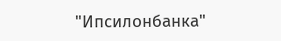"Ипсилонбанка"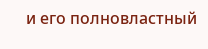и его полновластный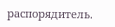распорядитель.